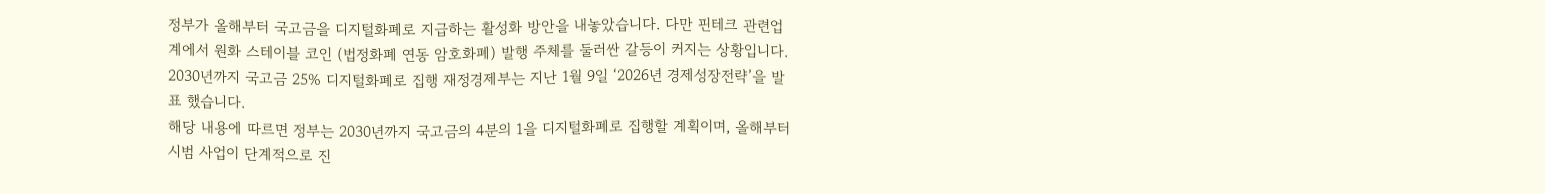정부가 올해부터 국고금을 디지털화폐로 지급하는 활성화 방안을 내놓았습니다. 다만 핀테크 관련업계에서 원화 스테이블 코인 (법정화폐 연동 암호화폐) 발행 주체를 둘러싼 갈등이 커지는 상황입니다. 2030년까지 국고금 25% 디지털화폐로 집행 재정경제부는 지난 1월 9일 ‘2026년 경제성장전략’을 발표 했습니다.
해당 내용에 따르면 정부는 2030년까지 국고금의 4분의 1을 디지털화폐로 집행할 계획이며, 올해부터 시범 사업이 단계적으로 진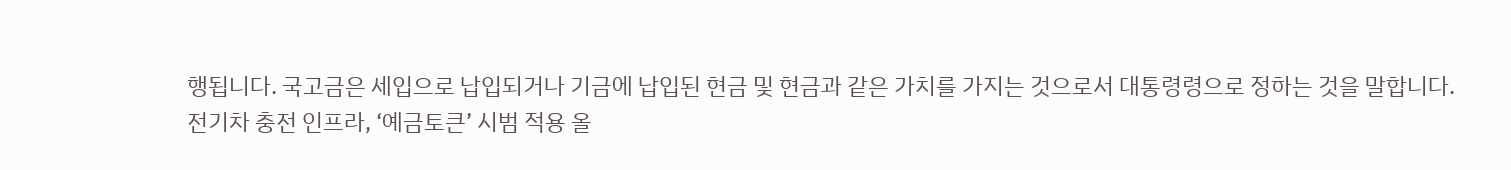행됩니다. 국고금은 세입으로 납입되거나 기금에 납입된 현금 및 현금과 같은 가치를 가지는 것으로서 대통령령으로 정하는 것을 말합니다.
전기차 충전 인프라, ‘예금토큰’ 시범 적용 올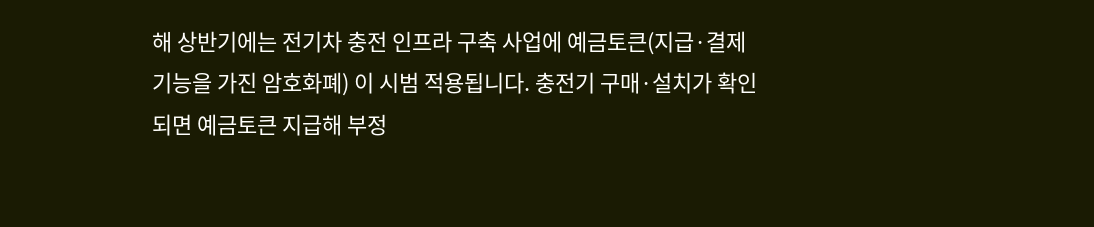해 상반기에는 전기차 충전 인프라 구축 사업에 예금토큰(지급·결제 기능을 가진 암호화폐) 이 시범 적용됩니다. 충전기 구매·설치가 확인되면 예금토큰 지급해 부정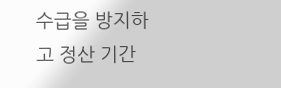수급을 방지하고 정산 기간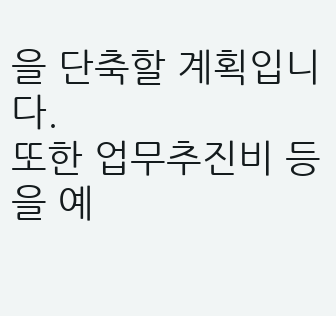을 단축할 계획입니다.
또한 업무추진비 등을 예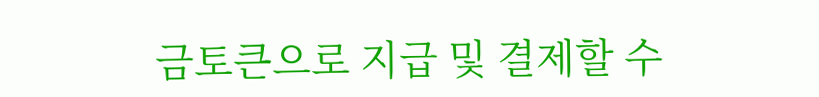금토큰으로 지급 및 결제할 수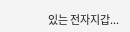있는 전자지갑...